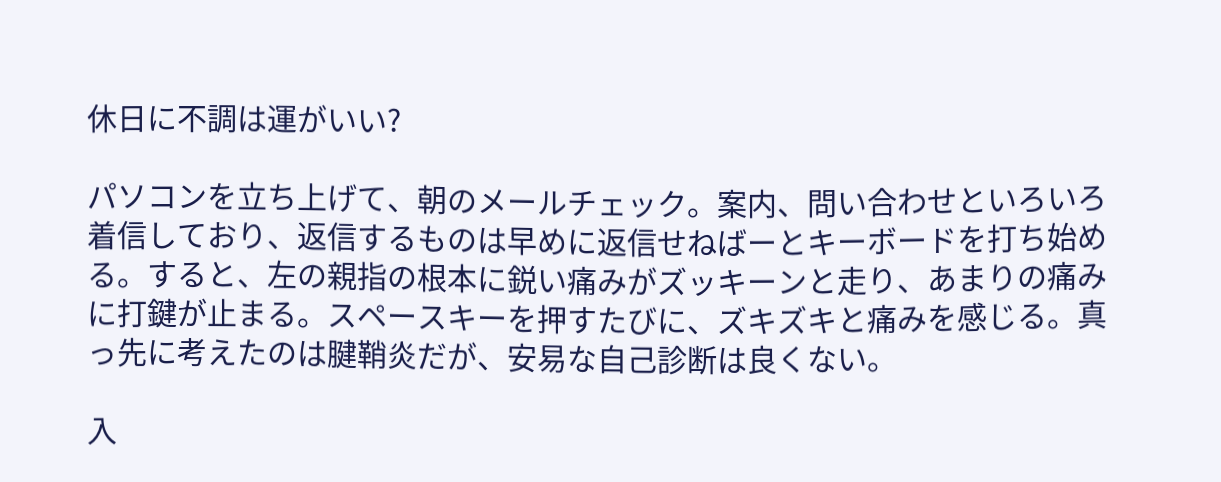休日に不調は運がいい?

パソコンを立ち上げて、朝のメールチェック。案内、問い合わせといろいろ着信しており、返信するものは早めに返信せねばーとキーボードを打ち始める。すると、左の親指の根本に鋭い痛みがズッキーンと走り、あまりの痛みに打鍵が止まる。スペースキーを押すたびに、ズキズキと痛みを感じる。真っ先に考えたのは腱鞘炎だが、安易な自己診断は良くない。

入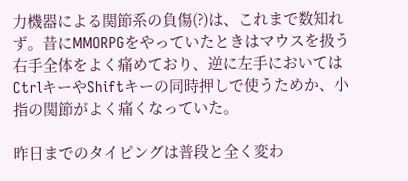力機器による関節系の負傷(?)は、これまで数知れず。昔にMMORPGをやっていたときはマウスを扱う右手全体をよく痛めており、逆に左手においてはCtrlキーやShiftキーの同時押しで使うためか、小指の関節がよく痛くなっていた。

昨日までのタイピングは普段と全く変わ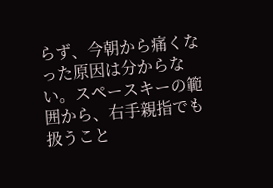らず、今朝から痛くなった原因は分からない。スペースキーの範囲から、右手親指でも扱うこと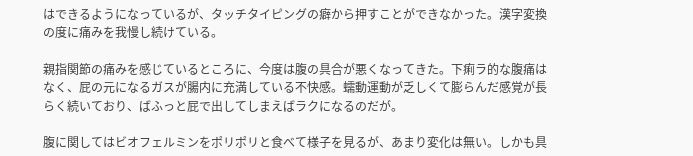はできるようになっているが、タッチタイピングの癖から押すことができなかった。漢字変換の度に痛みを我慢し続けている。

親指関節の痛みを感じているところに、今度は腹の具合が悪くなってきた。下痢ラ的な腹痛はなく、屁の元になるガスが腸内に充満している不快感。蠕動運動が乏しくて膨らんだ感覚が長らく続いており、ばふっと屁で出してしまえばラクになるのだが。

腹に関してはビオフェルミンをポリポリと食べて様子を見るが、あまり変化は無い。しかも具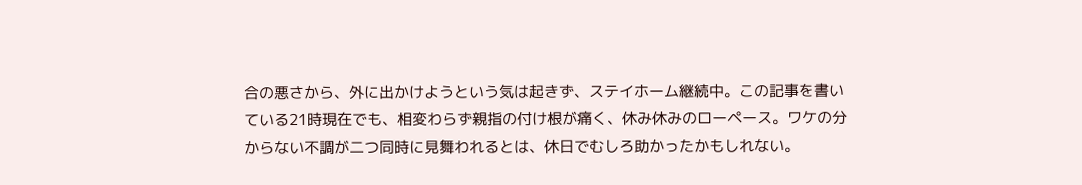合の悪さから、外に出かけようという気は起きず、ステイホーム継続中。この記事を書いている21時現在でも、相変わらず親指の付け根が痛く、休み休みのローペース。ワケの分からない不調が二つ同時に見舞われるとは、休日でむしろ助かったかもしれない。